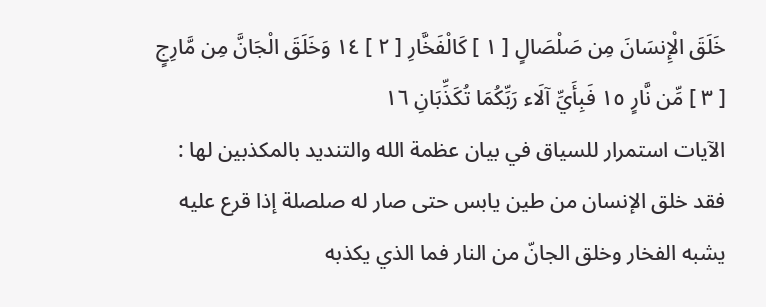خَلَقَ الْإِنسَانَ مِن صَلْصَالٍ [ ١ ] كَالْفَخَّارِ [ ٢ ] ١٤ وَخَلَقَ الْجَانَّ مِن مَّارِجٍ [ ٣ ] مِّن نَّارٍ ١٥ فَبِأَيِّ آلَاء رَبِّكُمَا تُكَذِّبَانِ ١٦
الآيات استمرار للسياق في بيان عظمة الله والتنديد بالمكذبين لها : فقد خلق الإنسان من طين يابس حتى صار له صلصلة إذا قرع عليه يشبه الفخار وخلق الجانّ من النار فما الذي يكذبه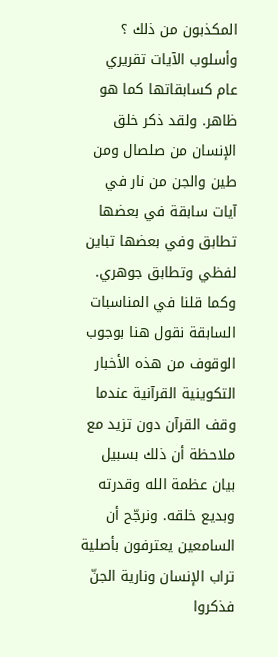المكذبون من ذلك ؟
وأسلوب الآيات تقريري عام كسابقاتها كما هو ظاهر. ولقد ذكر خلق الإنسان من صلصال ومن طين والجن من نار في آيات سابقة في بعضها تطابق وفي بعضها تباين لفظي وتطابق جوهري. وكما قلنا في المناسبات السابقة نقول هنا بوجوب الوقوف من هذه الأخبار التكوينية القرآنية عندما وقف القرآن دون تزيد مع ملاحظة أن ذلك بسبيل بيان عظمة الله وقدرته وبديع خلقه. ونرجّح أن السامعين يعترفون بأصلية تراب الإنسان ونارية الجنّ فذكروا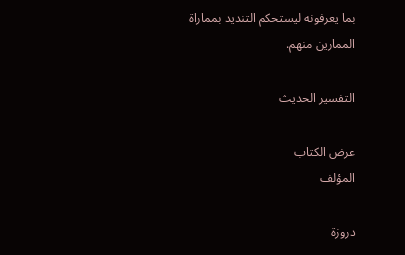بما يعرفونه ليستحكم التنديد بمماراة الممارين منهم.

التفسير الحديث

عرض الكتاب
المؤلف

دروزة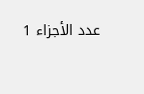عدد الأجزاء 1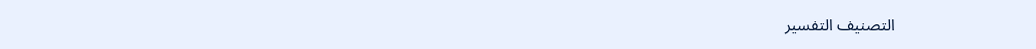التصنيف التفسير